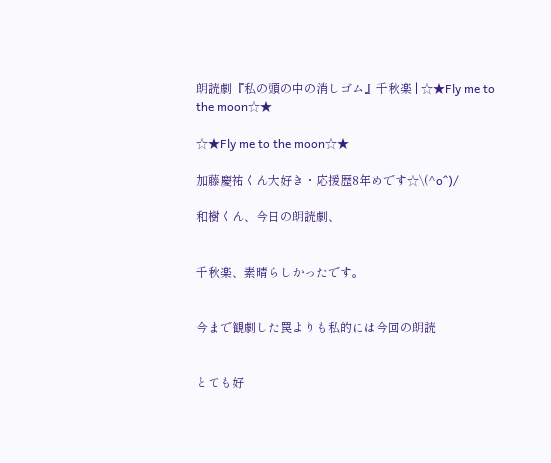朗読劇『私の頭の中の消しゴム』千秋楽 | ☆★Fly me to the moon☆★

☆★Fly me to the moon☆★

加藤慶祐くん大好き・応援歴8年めです☆\(^o^)/

和樹くん、今日の朗読劇、


千秋楽、素晴らしかったです。


今まで観劇した罠よりも私的には今回の朗読


とても好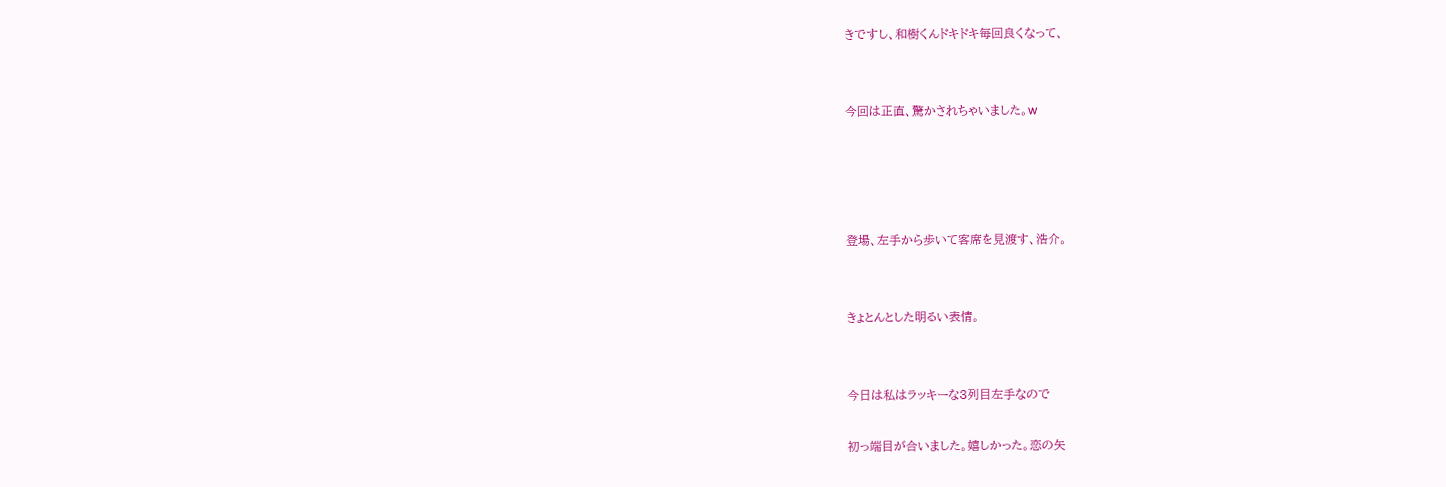きですし、和樹くんドキドキ毎回良くなって、


今回は正直、驚かされちゃいました。w




登場、左手から歩いて客席を見渡す、浩介。


きょとんとした明るい表情。


今日は私はラッキーな3列目左手なので

初っ端目が合いました。嬉しかった。恋の矢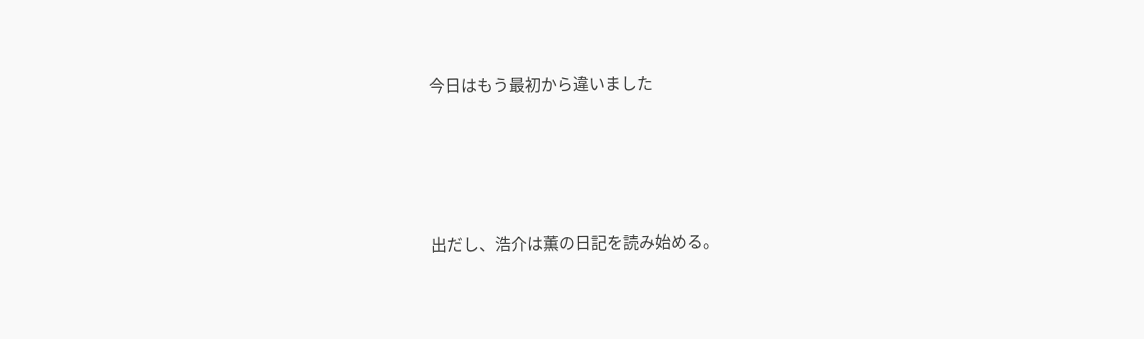今日はもう最初から違いました




出だし、浩介は薫の日記を読み始める。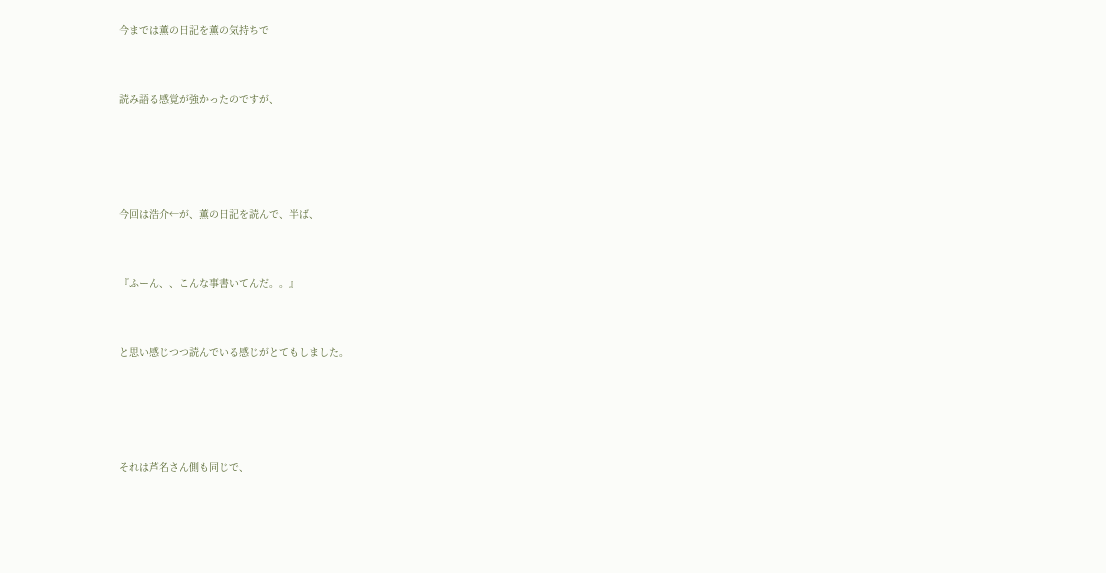今までは薫の日記を薫の気持ちで


読み語る感覚が強かったのですが、




今回は浩介←が、薫の日記を読んで、半ば、


『ふーん、、こんな事書いてんだ。。』


と思い感じつつ読んでいる感じがとてもしました。




それは芦名さん側も同じで、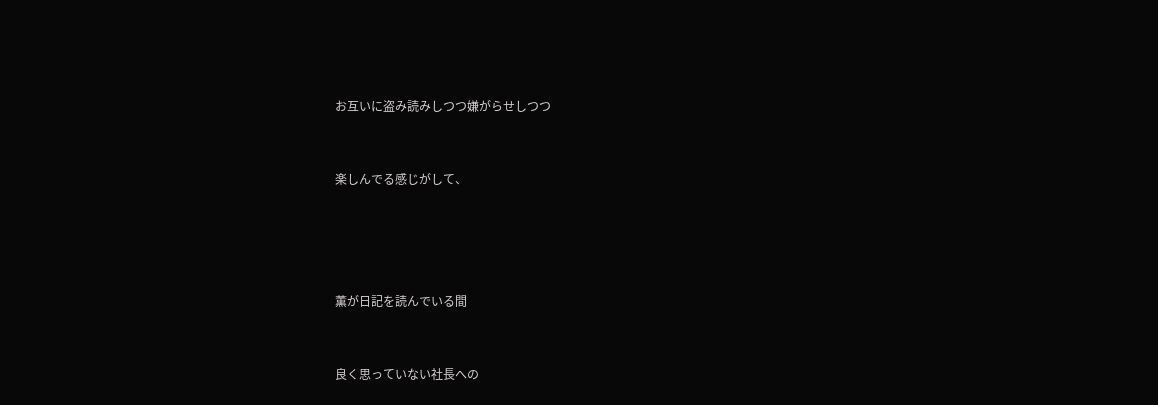お互いに盗み読みしつつ嫌がらせしつつ


楽しんでる感じがして、




薫が日記を読んでいる間


良く思っていない社長への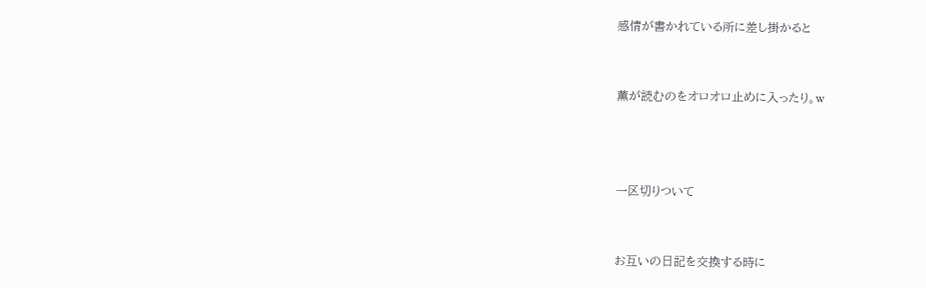感情が書かれている所に差し掛かると


薫が読むのをオロオロ止めに入ったり。w



一区切りついて


お互いの日記を交換する時に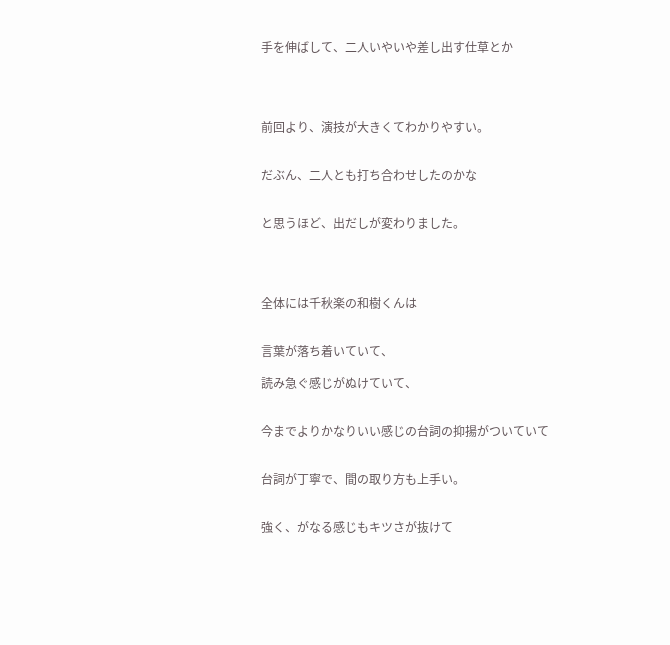手を伸ばして、二人いやいや差し出す仕草とか




前回より、演技が大きくてわかりやすい。


だぶん、二人とも打ち合わせしたのかな


と思うほど、出だしが変わりました。




全体には千秋楽の和樹くんは


言葉が落ち着いていて、

読み急ぐ感じがぬけていて、


今までよりかなりいい感じの台詞の抑揚がついていて


台詞が丁寧で、間の取り方も上手い。


強く、がなる感じもキツさが抜けて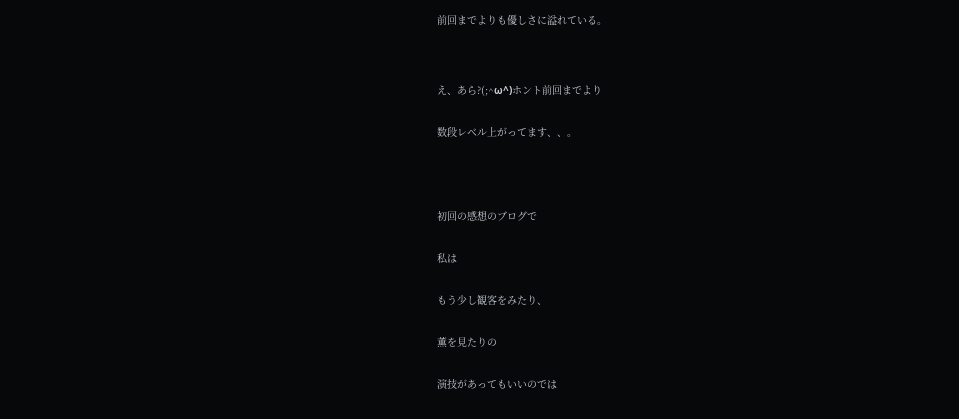前回までよりも優しさに溢れている。




え、あら?(;^ω^)ホント前回までより


数段レベル上がってます、、。





初回の感想のブログで


私は


もう少し観客をみたり、


薫を見たりの


演技があってもいいのでは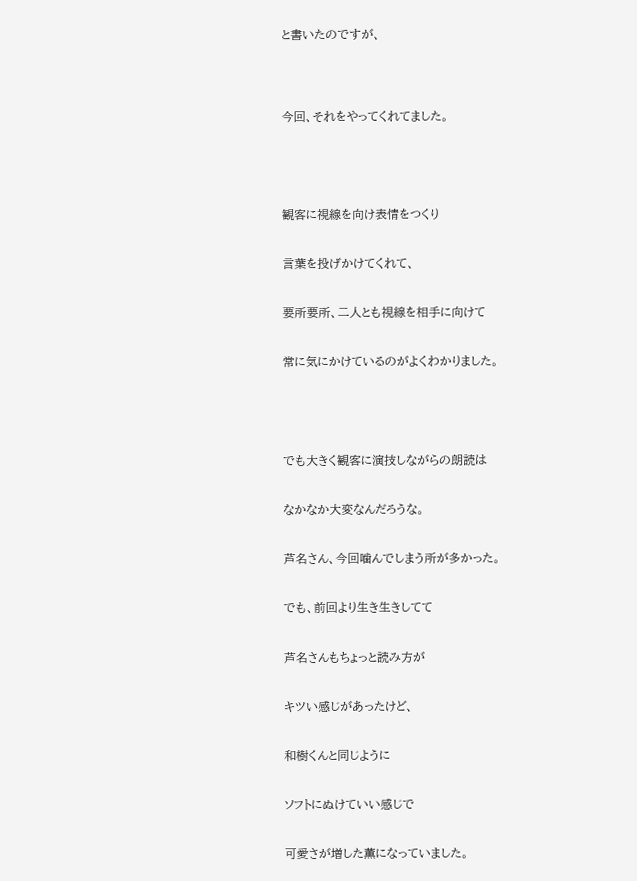と書いたのですが、




今回、それをやってくれてました。





観客に視線を向け表情をつくり


言葉を投げかけてくれて、


要所要所、二人とも視線を相手に向けて


常に気にかけているのがよくわかりました。





でも大きく観客に演技しながらの朗読は


なかなか大変なんだろうな。


芦名さん、今回噛んでしまう所が多かった。


でも、前回より生き生きしてて


芦名さんもちょっと読み方が


キツい感じがあったけど、


和樹くんと同じように


ソフトにぬけていい感じで


可愛さが増した薫になっていました。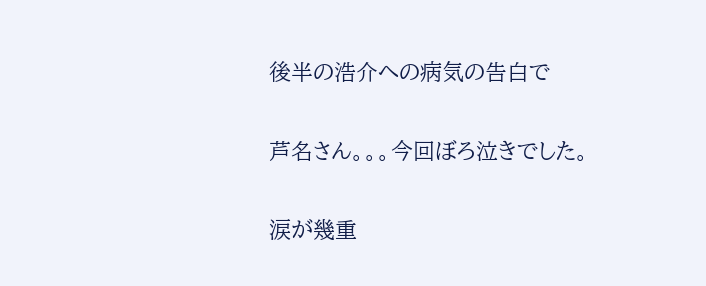後半の浩介への病気の告白で


芦名さん。。。今回ぼろ泣きでした。


涙が幾重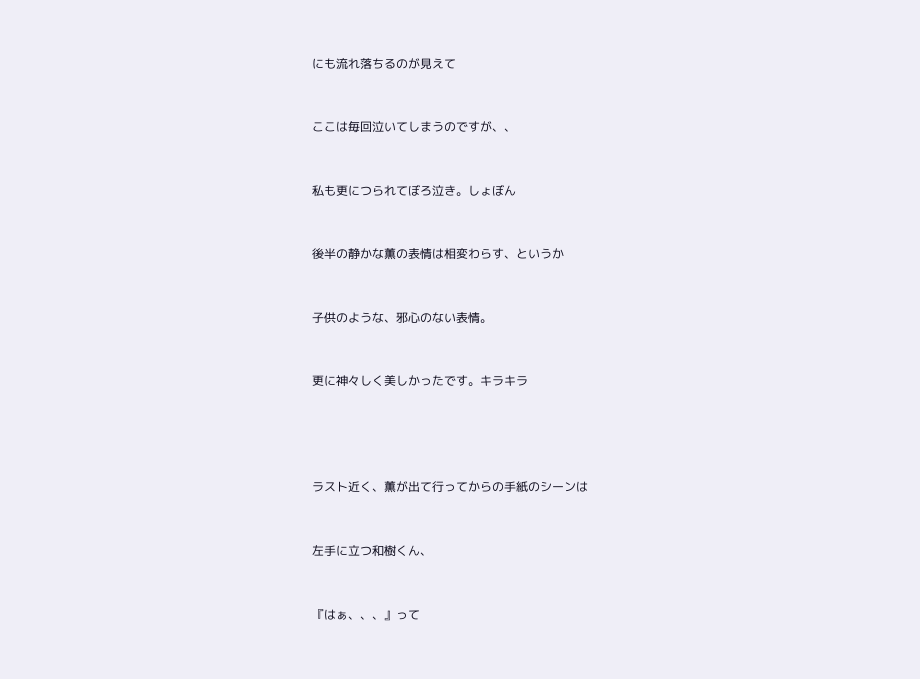にも流れ落ちるのが見えて


ここは毎回泣いてしまうのですが、、


私も更につられてぼろ泣き。しょぼん


後半の静かな薫の表情は相変わらす、というか


子供のような、邪心のない表情。


更に神々しく美しかったです。キラキラ




ラスト近く、薫が出て行ってからの手紙のシーンは


左手に立つ和樹くん、


『はぁ、、、』って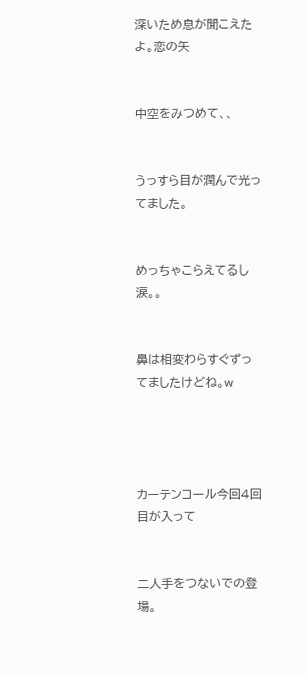深いため息が聞こえたよ。恋の矢


中空をみつめて、、


うっすら目が潤んで光ってました。


めっちゃこらえてるし涙。。


鼻は相変わらすぐずってましたけどね。w




カーテンコール今回4回目が入って


二人手をつないでの登場。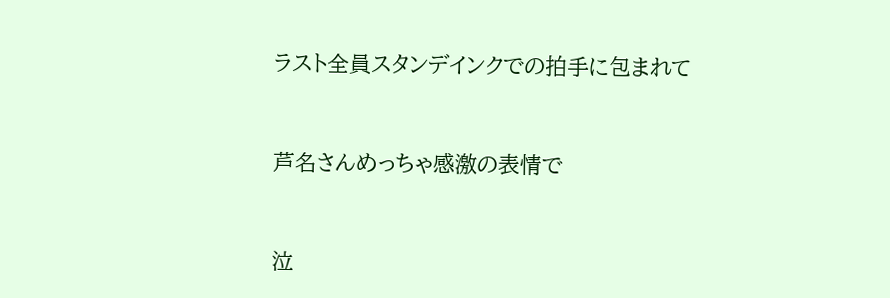ラスト全員スタンデインクでの拍手に包まれて


芦名さんめっちゃ感激の表情で


泣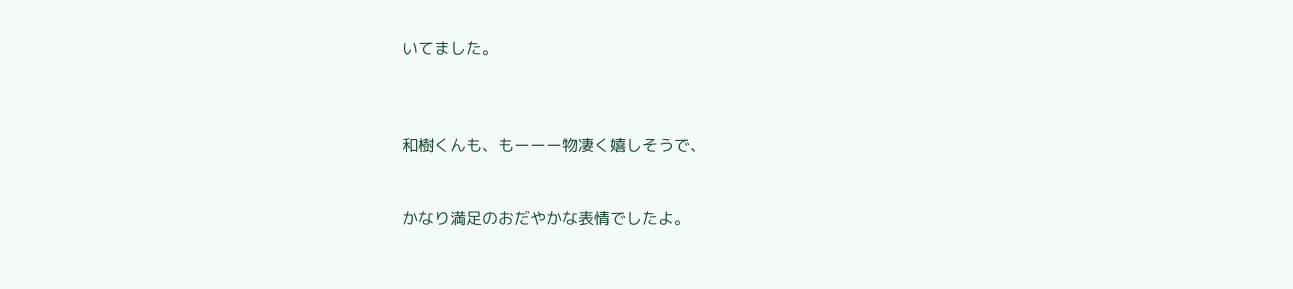いてました。



和樹くんも、もーーー物凄く嬉しそうで、


かなり満足のおだやかな表情でしたよ。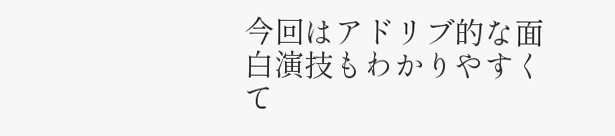今回はアドリブ的な面白演技もわかりやすくて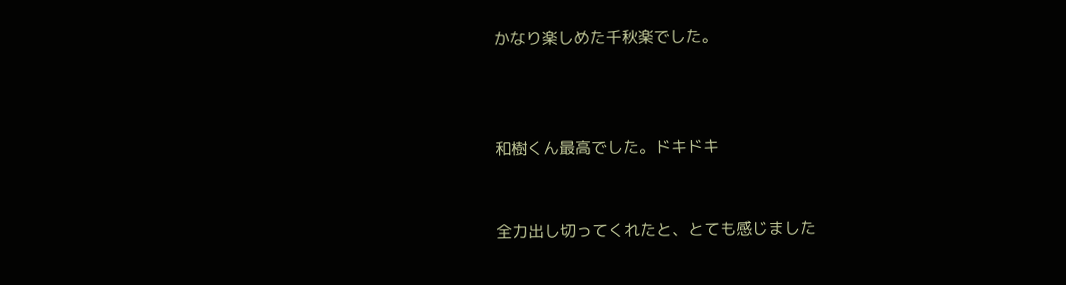かなり楽しめた千秋楽でした。



和樹くん最高でした。ドキドキ


全力出し切ってくれたと、とても感じました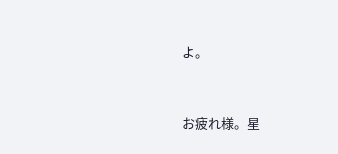よ。


お疲れ様。星